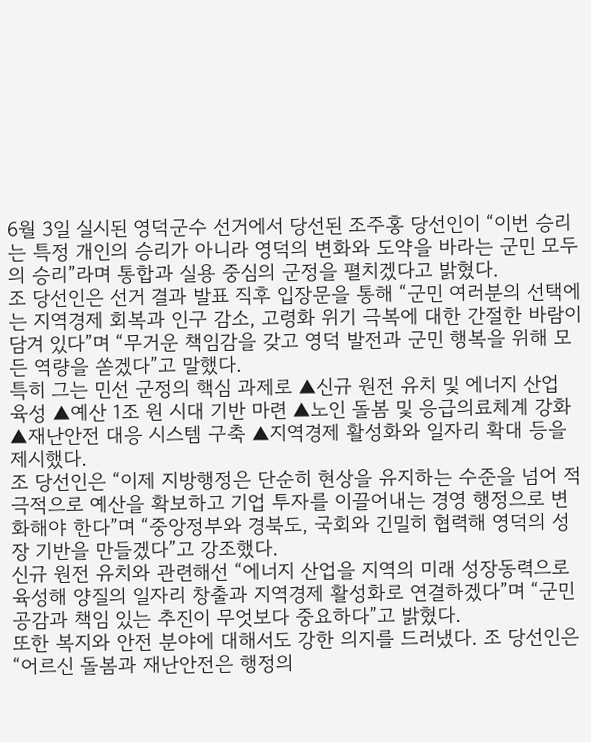6월 3일 실시된 영덕군수 선거에서 당선된 조주홍 당선인이 “이번 승리는 특정 개인의 승리가 아니라 영덕의 변화와 도약을 바라는 군민 모두의 승리”라며 통합과 실용 중심의 군정을 펼치겠다고 밝혔다.
조 당선인은 선거 결과 발표 직후 입장문을 통해 “군민 여러분의 선택에는 지역경제 회복과 인구 감소, 고령화 위기 극복에 대한 간절한 바람이 담겨 있다”며 “무거운 책임감을 갖고 영덕 발전과 군민 행복을 위해 모든 역량을 쏟겠다”고 말했다.
특히 그는 민선 군정의 핵심 과제로 ▲신규 원전 유치 및 에너지 산업 육성 ▲예산 1조 원 시대 기반 마련 ▲노인 돌봄 및 응급의료체계 강화 ▲재난안전 대응 시스템 구축 ▲지역경제 활성화와 일자리 확대 등을 제시했다.
조 당선인은 “이제 지방행정은 단순히 현상을 유지하는 수준을 넘어 적극적으로 예산을 확보하고 기업 투자를 이끌어내는 경영 행정으로 변화해야 한다”며 “중앙정부와 경북도, 국회와 긴밀히 협력해 영덕의 성장 기반을 만들겠다”고 강조했다.
신규 원전 유치와 관련해선 “에너지 산업을 지역의 미래 성장동력으로 육성해 양질의 일자리 창출과 지역경제 활성화로 연결하겠다”며 “군민 공감과 책임 있는 추진이 무엇보다 중요하다”고 밝혔다.
또한 복지와 안전 분야에 대해서도 강한 의지를 드러냈다. 조 당선인은 “어르신 돌봄과 재난안전은 행정의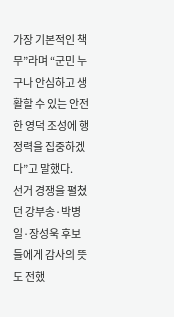가장 기본적인 책무”라며 “군민 누구나 안심하고 생활할 수 있는 안전한 영덕 조성에 행정력을 집중하겠다”고 말했다.
선거 경쟁을 펼쳤던 강부송·박병일·장성욱 후보들에게 감사의 뜻도 전했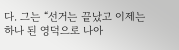다. 그는 “선거는 끝났고 이제는 하나 된 영덕으로 나아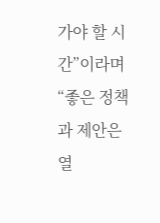가야 할 시간”이라며 “좋은 정책과 제안은 열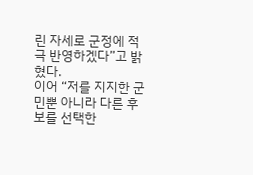린 자세로 군정에 적극 반영하겠다”고 밝혔다.
이어 “저를 지지한 군민뿐 아니라 다른 후보를 선택한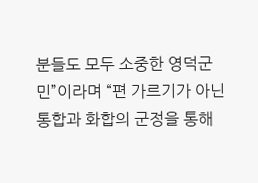분들도 모두 소중한 영덕군민”이라며 “편 가르기가 아닌 통합과 화합의 군정을 통해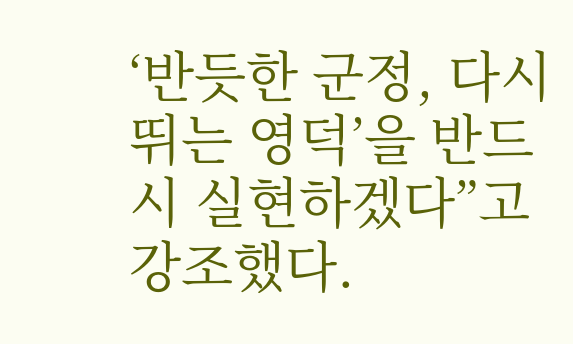‘반듯한 군정, 다시 뛰는 영덕’을 반드시 실현하겠다”고 강조했다.